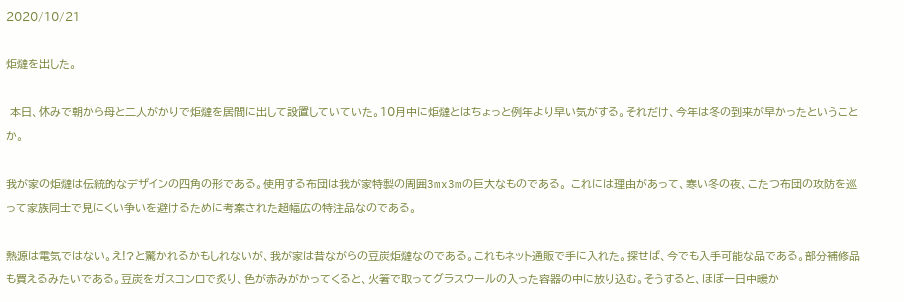2020/10/21

炬燵を出した。

 本日、休みで朝から母と二人がかりで炬燵を居間に出して設置していていた。10月中に炬燵とはちょっと例年より早い気がする。それだけ、今年は冬の到来が早かったということか。

我が家の炬燵は伝統的なデザインの四角の形である。使用する布団は我が家特製の周囲3mx3mの巨大なものである。 これには理由があって、寒い冬の夜、こたつ布団の攻防を巡って家族同士で見にくい争いを避けるために考案された超幅広の特注品なのである。

熱源は電気ではない。え!?と驚かれるかもしれないが、我が家は昔ながらの豆炭炬燵なのである。これもネット通販で手に入れた。探せば、今でも入手可能な品である。部分補修品も買えるみたいである。豆炭をガスコンロで炙り、色が赤みがかってくると、火箸で取ってグラスウールの入った容器の中に放り込む。そうすると、ほぼ一日中暖か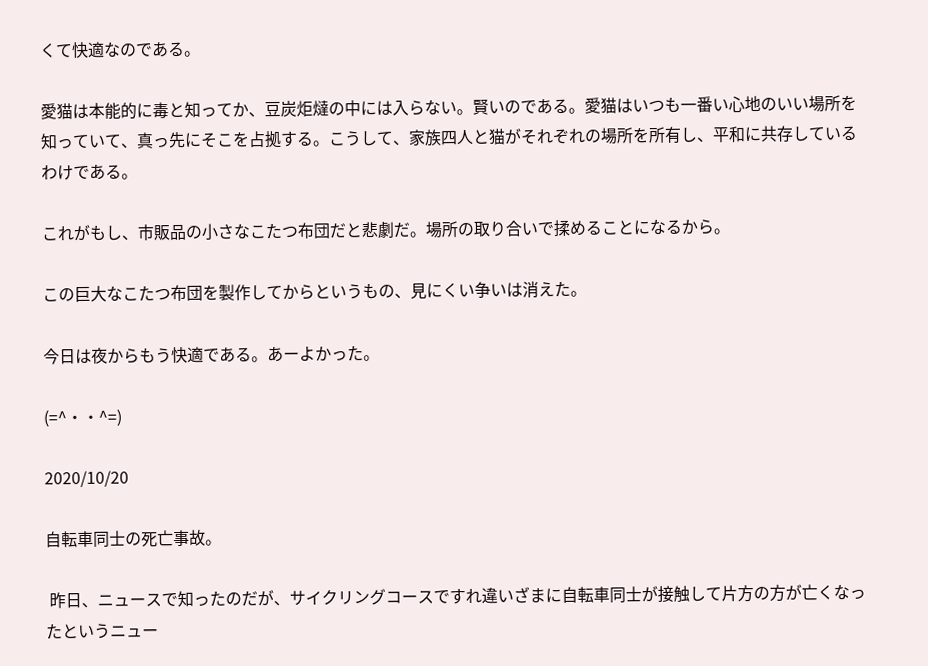くて快適なのである。

愛猫は本能的に毒と知ってか、豆炭炬燵の中には入らない。賢いのである。愛猫はいつも一番い心地のいい場所を知っていて、真っ先にそこを占拠する。こうして、家族四人と猫がそれぞれの場所を所有し、平和に共存しているわけである。

これがもし、市販品の小さなこたつ布団だと悲劇だ。場所の取り合いで揉めることになるから。

この巨大なこたつ布団を製作してからというもの、見にくい争いは消えた。

今日は夜からもう快適である。あーよかった。

(=^・・^=)

2020/10/20

自転車同士の死亡事故。

 昨日、ニュースで知ったのだが、サイクリングコースですれ違いざまに自転車同士が接触して片方の方が亡くなったというニュー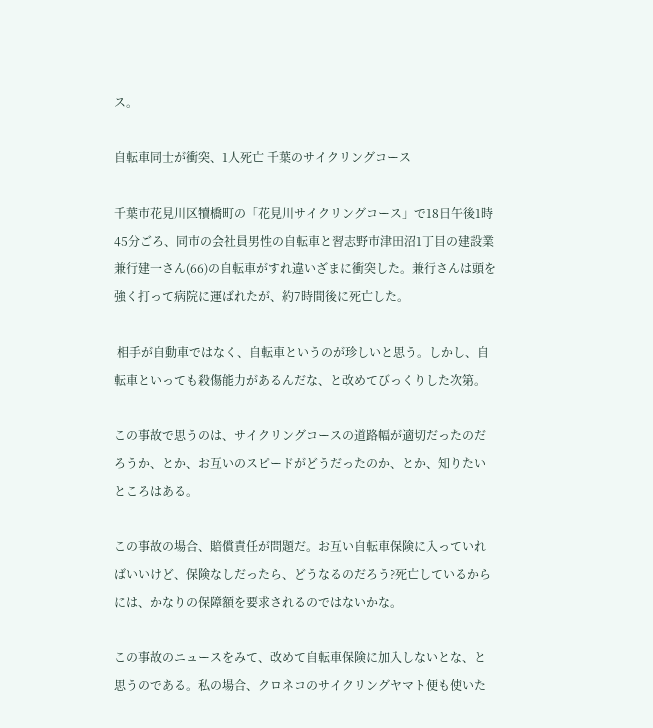ス。

自転車同士が衝突、1人死亡 千葉のサイクリングコース

千葉市花見川区犢橋町の「花見川サイクリングコース」で18日午後1時45分ごろ、同市の会社員男性の自転車と習志野市津田沼1丁目の建設業兼行建一さん(66)の自転車がすれ違いざまに衝突した。兼行さんは頭を強く打って病院に運ばれたが、約7時間後に死亡した。

 相手が自動車ではなく、自転車というのが珍しいと思う。しかし、自転車といっても殺傷能力があるんだな、と改めてびっくりした次第。

この事故で思うのは、サイクリングコースの道路幅が適切だったのだろうか、とか、お互いのスピードがどうだったのか、とか、知りたいところはある。

この事故の場合、賠償責任が問題だ。お互い自転車保険に入っていればいいけど、保険なしだったら、どうなるのだろう?死亡しているからには、かなりの保障額を要求されるのではないかな。

この事故のニュースをみて、改めて自転車保険に加入しないとな、と思うのである。私の場合、クロネコのサイクリングヤマト便も使いた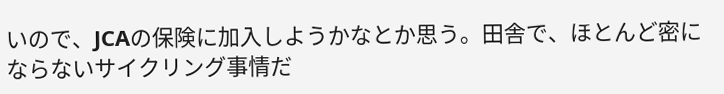いので、JCAの保険に加入しようかなとか思う。田舎で、ほとんど密にならないサイクリング事情だ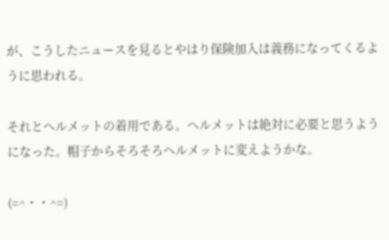が、こうしたニュースを見るとやはり保険加入は義務になってくるように思われる。

それとヘルメットの着用である。ヘルメットは絶対に必要と思うようになった。帽子からそろそろヘルメットに変えようかな。

(=^・・^=)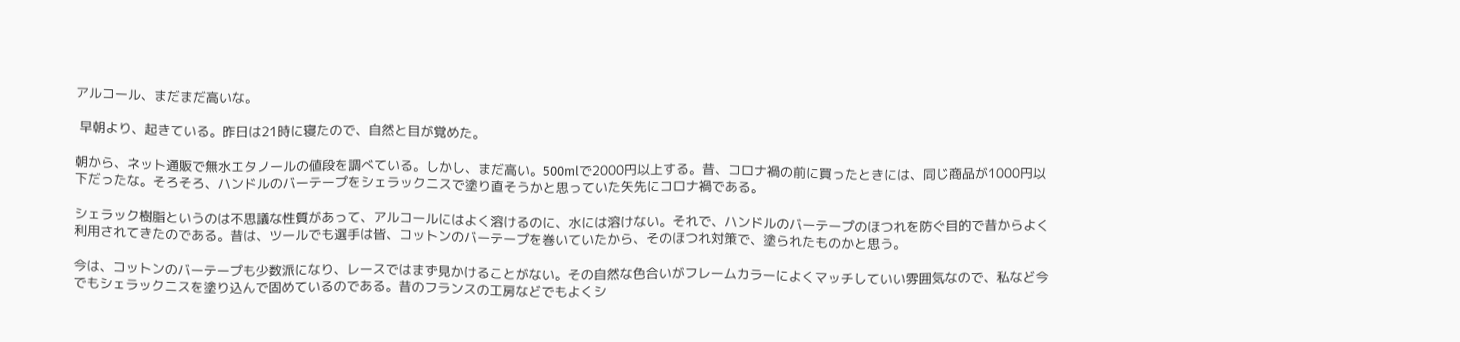アルコール、まだまだ高いな。

 早朝より、起きている。昨日は21時に寝たので、自然と目が覚めた。

朝から、ネット通販で無水エタノールの値段を調べている。しかし、まだ高い。500mlで2000円以上する。昔、コロナ禍の前に買ったときには、同じ商品が1000円以下だったな。そろそろ、ハンドルのバーテープをシェラックニスで塗り直そうかと思っていた矢先にコロナ禍である。

シェラック樹脂というのは不思議な性質があって、アルコールにはよく溶けるのに、水には溶けない。それで、ハンドルのバーテープのほつれを防ぐ目的で昔からよく利用されてきたのである。昔は、ツールでも選手は皆、コットンのバーテープを巻いていたから、そのほつれ対策で、塗られたものかと思う。

今は、コットンのバーテープも少数派になり、レースではまず見かけることがない。その自然な色合いがフレームカラーによくマッチしていい雰囲気なので、私など今でもシェラックニスを塗り込んで固めているのである。昔のフランスの工房などでもよくシ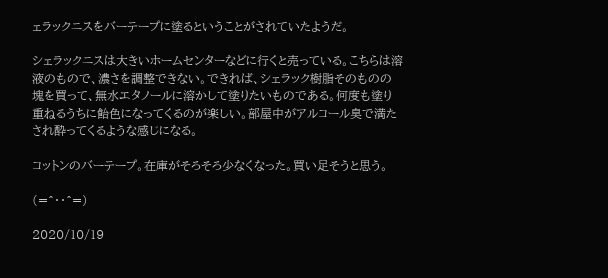ェラックニスをバーテープに塗るということがされていたようだ。

シェラックニスは大きいホームセンターなどに行くと売っている。こちらは溶液のもので、濃さを調整できない。できれば、シェラック樹脂そのものの塊を買って、無水エタノールに溶かして塗りたいものである。何度も塗り重ねるうちに飴色になってくるのが楽しい。部屋中がアルコール臭で満たされ酔ってくるような感じになる。

コットンのバーテープ。在庫がそろそろ少なくなった。買い足そうと思う。

(=^・・^=)

2020/10/19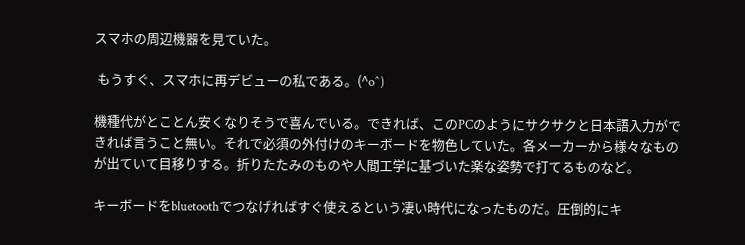スマホの周辺機器を見ていた。

 もうすぐ、スマホに再デビューの私である。(^o^)

機種代がとことん安くなりそうで喜んでいる。できれば、このPCのようにサクサクと日本語入力ができれば言うこと無い。それで必須の外付けのキーボードを物色していた。各メーカーから様々なものが出ていて目移りする。折りたたみのものや人間工学に基づいた楽な姿勢で打てるものなど。

キーボードをbluetoothでつなげればすぐ使えるという凄い時代になったものだ。圧倒的にキ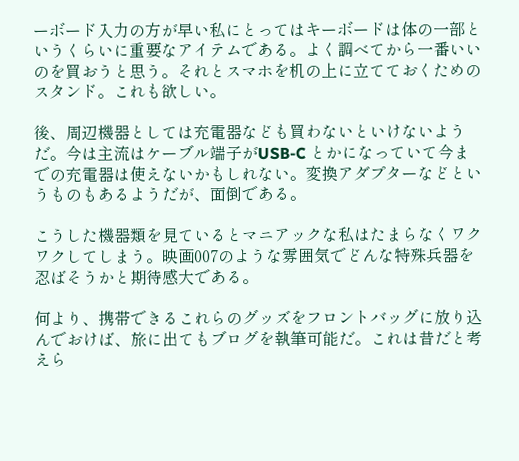ーボード入力の方が早い私にとってはキーボードは体の一部というくらいに重要なアイテムである。よく調べてから一番いいのを買おうと思う。それとスマホを机の上に立てておくためのスタンド。これも欲しい。

後、周辺機器としては充電器なども買わないといけないようだ。今は主流はケーブル端子がUSB-C とかになっていて今までの充電器は使えないかもしれない。変換アダプターなどというものもあるようだが、面倒である。

こうした機器類を見ているとマニアックな私はたまらなくワクワクしてしまう。映画007のような雰囲気でどんな特殊兵器を忍ばそうかと期待感大である。

何より、携帯できるこれらのグッズをフロントバッグに放り込んでおけば、旅に出てもブログを執筆可能だ。これは昔だと考えら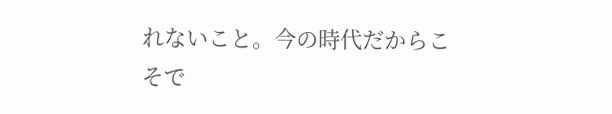れないこと。今の時代だからこそで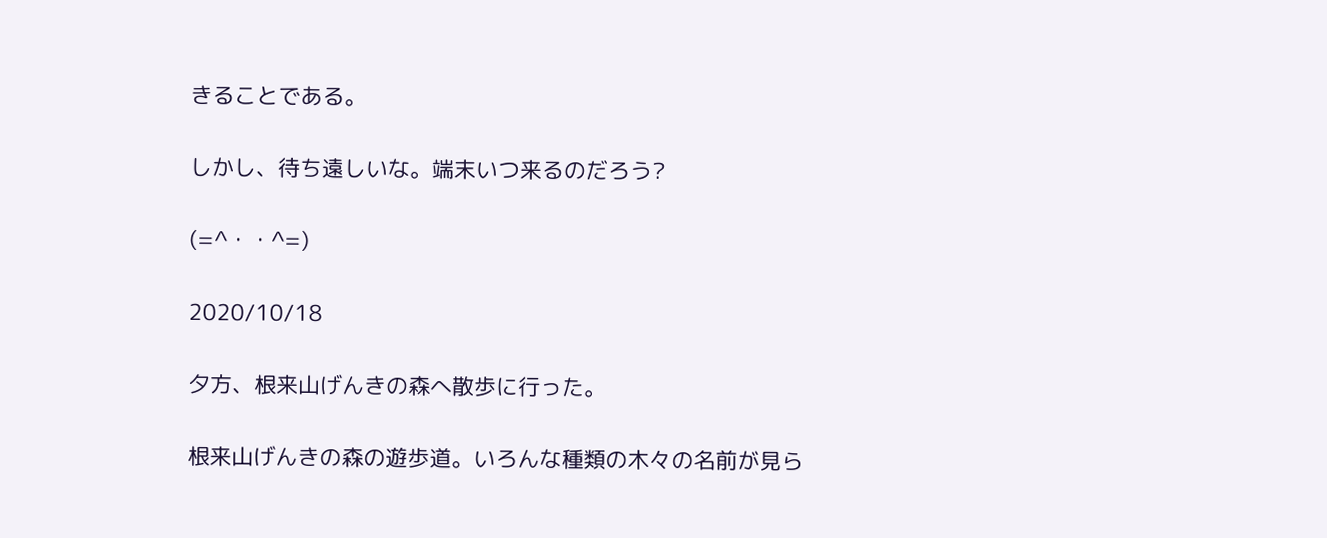きることである。

しかし、待ち遠しいな。端末いつ来るのだろう?

(=^・・^=)

2020/10/18

夕方、根来山げんきの森へ散歩に行った。

根来山げんきの森の遊歩道。いろんな種類の木々の名前が見ら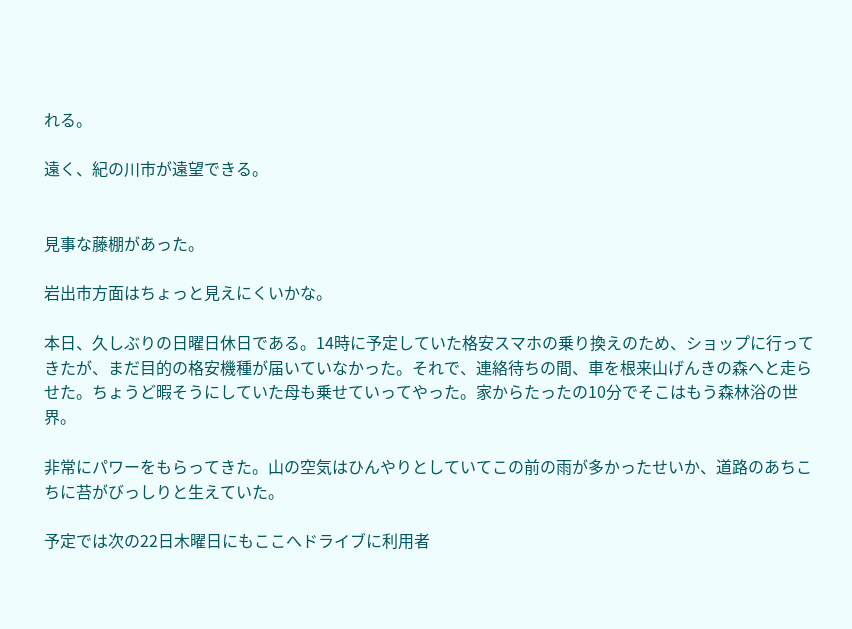れる。

遠く、紀の川市が遠望できる。


見事な藤棚があった。

岩出市方面はちょっと見えにくいかな。

本日、久しぶりの日曜日休日である。14時に予定していた格安スマホの乗り換えのため、ショップに行ってきたが、まだ目的の格安機種が届いていなかった。それで、連絡待ちの間、車を根来山げんきの森へと走らせた。ちょうど暇そうにしていた母も乗せていってやった。家からたったの10分でそこはもう森林浴の世界。

非常にパワーをもらってきた。山の空気はひんやりとしていてこの前の雨が多かったせいか、道路のあちこちに苔がびっしりと生えていた。

予定では次の22日木曜日にもここへドライブに利用者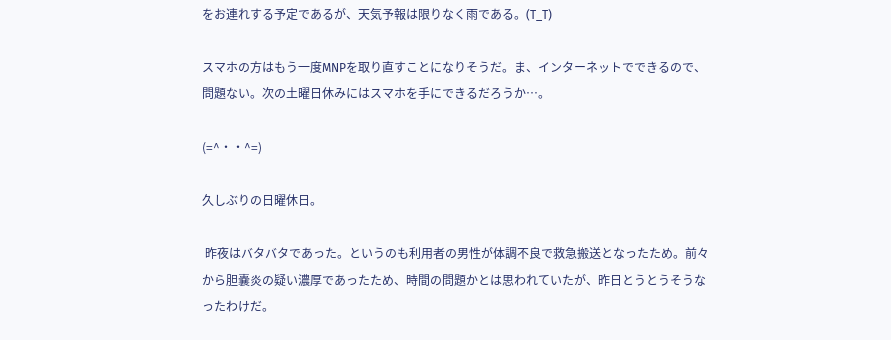をお連れする予定であるが、天気予報は限りなく雨である。(T_T)

スマホの方はもう一度MNPを取り直すことになりそうだ。ま、インターネットでできるので、問題ない。次の土曜日休みにはスマホを手にできるだろうか…。

(=^・・^=)

久しぶりの日曜休日。

 昨夜はバタバタであった。というのも利用者の男性が体調不良で救急搬送となったため。前々から胆嚢炎の疑い濃厚であったため、時間の問題かとは思われていたが、昨日とうとうそうなったわけだ。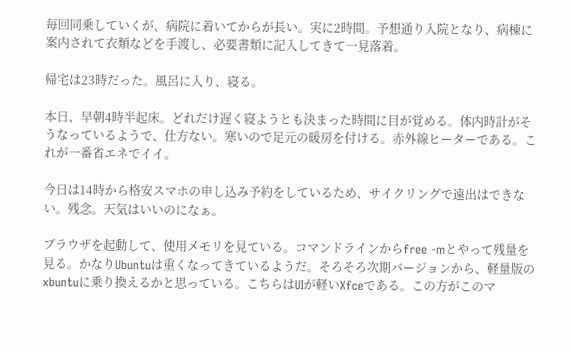毎回同乗していくが、病院に着いてからが長い。実に2時間。予想通り入院となり、病棟に案内されて衣類などを手渡し、必要書類に記入してきて一見落着。

帰宅は23時だった。風呂に入り、寝る。

本日、早朝4時半起床。どれだけ遅く寝ようとも決まった時間に目が覚める。体内時計がそうなっているようで、仕方ない。寒いので足元の暖房を付ける。赤外線ヒーターである。これが一番省エネでイイ。

今日は14時から格安スマホの申し込み予約をしているため、サイクリングで遠出はできない。残念。天気はいいのになぁ。

ブラウザを起動して、使用メモリを見ている。コマンドラインからfree -mとやって残量を見る。かなりUbuntuは重くなってきているようだ。そろそろ次期バージョンから、軽量版のxbuntuに乗り換えるかと思っている。こちらはUIが軽いXfceである。この方がこのマ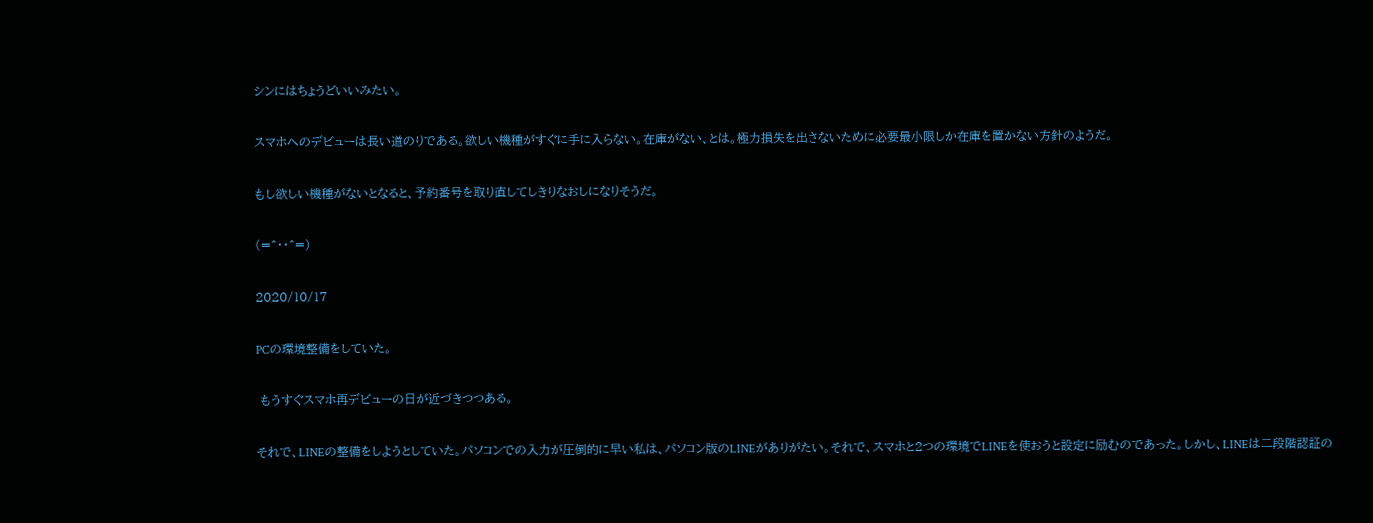シンにはちょうどいいみたい。

スマホへのデビューは長い道のりである。欲しい機種がすぐに手に入らない。在庫がない、とは。極力損失を出さないために必要最小限しか在庫を置かない方針のようだ。

もし欲しい機種がないとなると、予約番号を取り直してしきりなおしになりそうだ。

(=^・・^=)

2020/10/17

PCの環境整備をしていた。

 もうすぐスマホ再デビューの日が近づきつつある。

それで、LINEの整備をしようとしていた。パソコンでの入力が圧倒的に早い私は、パソコン版のLINEがありがたい。それで、スマホと2つの環境でLINEを使おうと設定に励むのであった。しかし、LINEは二段階認証の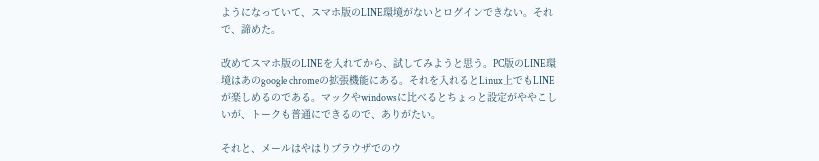ようになっていて、スマホ版のLINE環境がないとログインできない。それで、諦めた。

改めてスマホ版のLINEを入れてから、試してみようと思う。PC版のLINE環境はあのgoogle chromeの拡張機能にある。それを入れるとLinux上でもLINEが楽しめるのである。マックやwindowsに比べるとちょっと設定がややこしいが、トークも普通にできるので、ありがたい。

それと、メールはやはりブラウザでのウ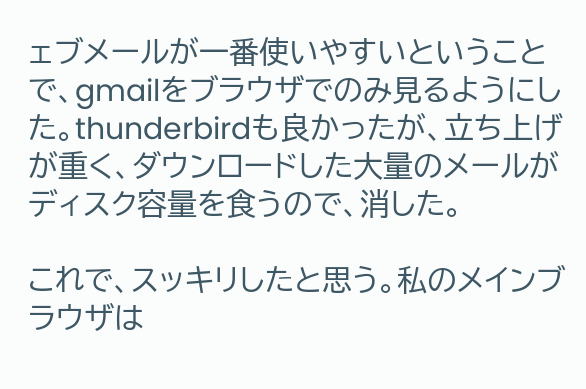ェブメールが一番使いやすいということで、gmailをブラウザでのみ見るようにした。thunderbirdも良かったが、立ち上げが重く、ダウンロードした大量のメールがディスク容量を食うので、消した。

これで、スッキリしたと思う。私のメインブラウザは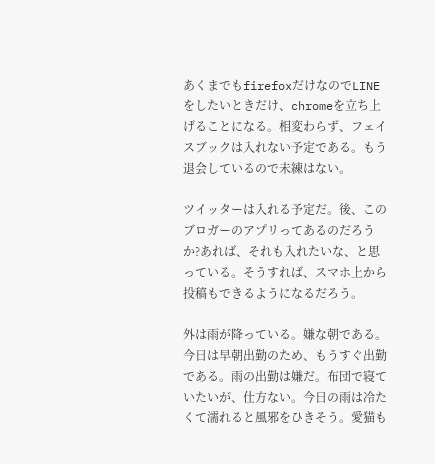あくまでもfirefoxだけなのでLINEをしたいときだけ、chromeを立ち上げることになる。相変わらず、フェイスブックは入れない予定である。もう退会しているので未練はない。

ツイッターは入れる予定だ。後、このブロガーのアプリってあるのだろうか?あれば、それも入れたいな、と思っている。そうすれば、スマホ上から投稿もできるようになるだろう。

外は雨が降っている。嫌な朝である。今日は早朝出勤のため、もうすぐ出勤である。雨の出勤は嫌だ。布団で寝ていたいが、仕方ない。今日の雨は冷たくて濡れると風邪をひきそう。愛猫も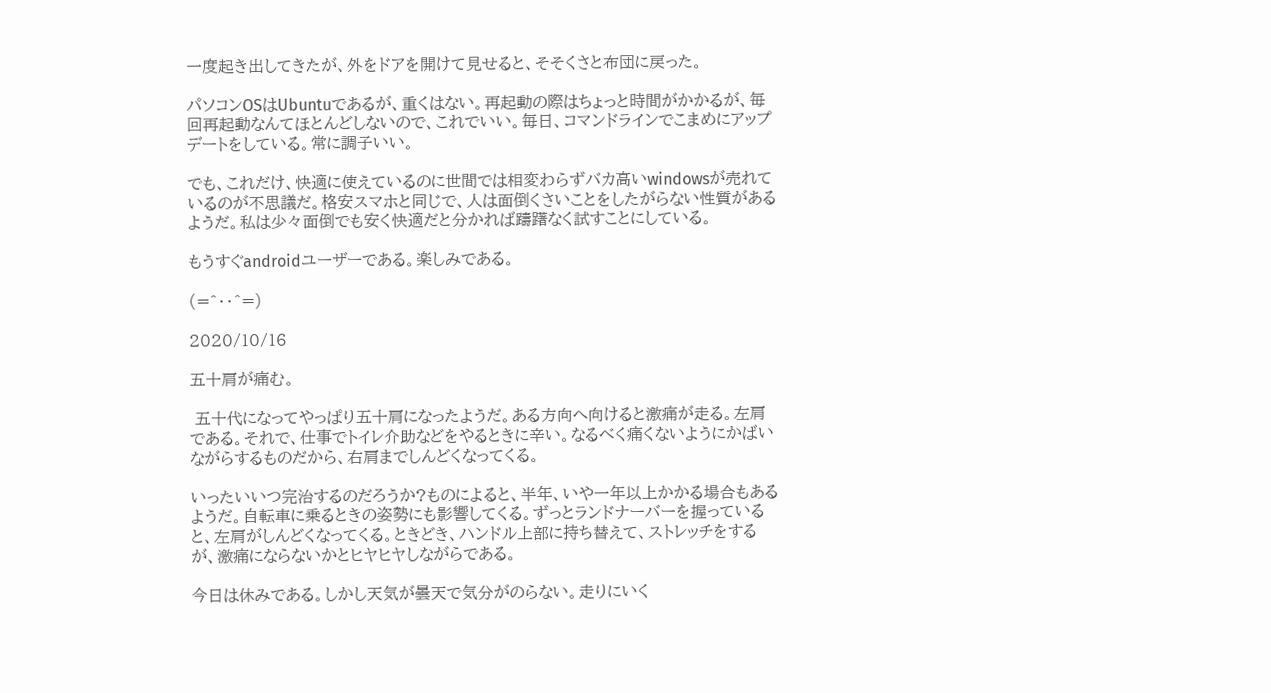一度起き出してきたが、外をドアを開けて見せると、そそくさと布団に戻った。

パソコンOSはUbuntuであるが、重くはない。再起動の際はちょっと時間がかかるが、毎回再起動なんてほとんどしないので、これでいい。毎日、コマンドラインでこまめにアップデートをしている。常に調子いい。

でも、これだけ、快適に使えているのに世間では相変わらずバカ高いwindowsが売れているのが不思議だ。格安スマホと同じで、人は面倒くさいことをしたがらない性質があるようだ。私は少々面倒でも安く快適だと分かれば躊躇なく試すことにしている。

もうすぐandroidユーザーである。楽しみである。

(=^・・^=)

2020/10/16

五十肩が痛む。

 五十代になってやっぱり五十肩になったようだ。ある方向へ向けると激痛が走る。左肩である。それで、仕事でトイレ介助などをやるときに辛い。なるべく痛くないようにかばいながらするものだから、右肩までしんどくなってくる。

いったいいつ完治するのだろうか?ものによると、半年、いや一年以上かかる場合もあるようだ。自転車に乗るときの姿勢にも影響してくる。ずっとランドナーバーを握っていると、左肩がしんどくなってくる。ときどき、ハンドル上部に持ち替えて、ストレッチをするが、激痛にならないかとヒヤヒヤしながらである。

今日は休みである。しかし天気が曇天で気分がのらない。走りにいく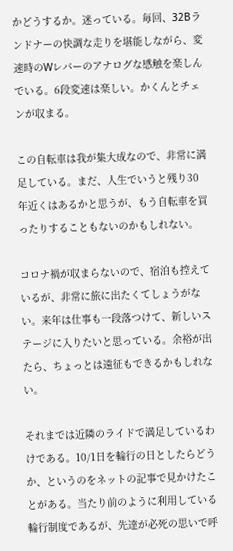かどうするか。迷っている。毎回、32Bランドナーの快調な走りを堪能しながら、変速時のWレバーのアナログな感触を楽しんでいる。6段変速は楽しい。かくんとチェンが収まる。

この自転車は我が集大成なので、非常に満足している。まだ、人生でいうと残り30年近くはあるかと思うが、もう自転車を買ったりすることもないのかもしれない。

コロナ禍が収まらないので、宿泊も控えているが、非常に旅に出たくてしょうがない。来年は仕事も一段落つけて、新しいステージに入りたいと思っている。余裕が出たら、ちょっとは遠征もできるかもしれない。

それまでは近隣のライドで満足しているわけである。10/1日を輪行の日としたらどうか、というのをネットの記事で見かけたことがある。当たり前のように利用している輪行制度であるが、先達が必死の思いで呼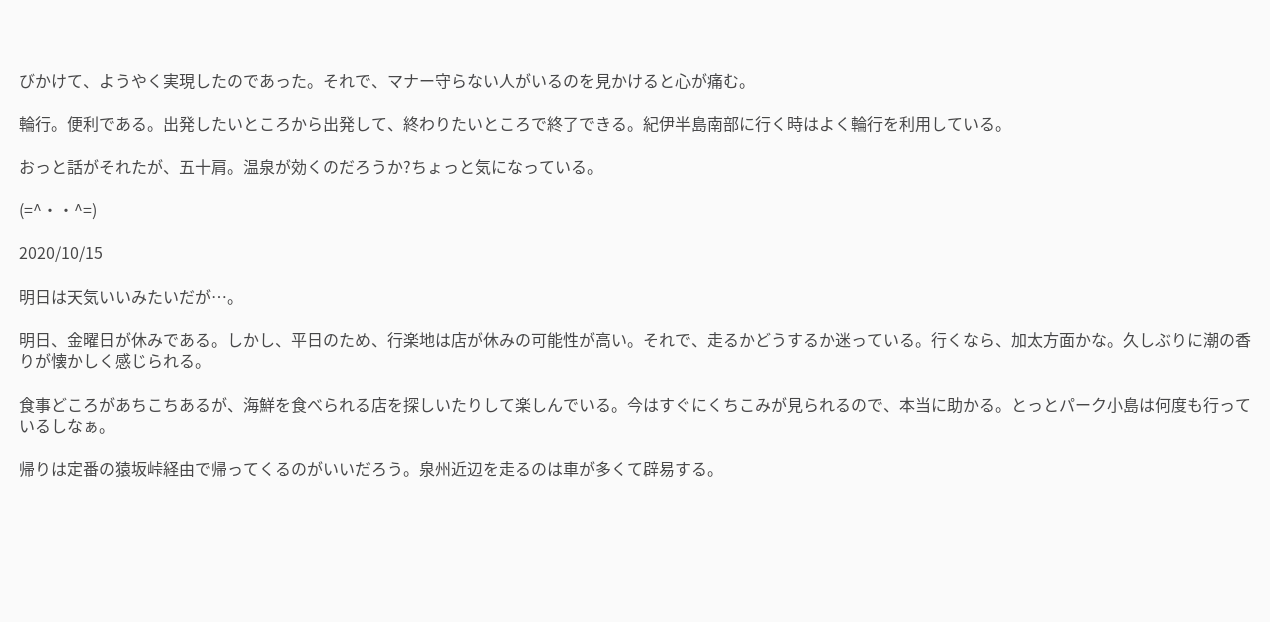びかけて、ようやく実現したのであった。それで、マナー守らない人がいるのを見かけると心が痛む。

輪行。便利である。出発したいところから出発して、終わりたいところで終了できる。紀伊半島南部に行く時はよく輪行を利用している。

おっと話がそれたが、五十肩。温泉が効くのだろうか?ちょっと気になっている。

(=^・・^=)

2020/10/15

明日は天気いいみたいだが…。

明日、金曜日が休みである。しかし、平日のため、行楽地は店が休みの可能性が高い。それで、走るかどうするか迷っている。行くなら、加太方面かな。久しぶりに潮の香りが懐かしく感じられる。

食事どころがあちこちあるが、海鮮を食べられる店を探しいたりして楽しんでいる。今はすぐにくちこみが見られるので、本当に助かる。とっとパーク小島は何度も行っているしなぁ。

帰りは定番の猿坂峠経由で帰ってくるのがいいだろう。泉州近辺を走るのは車が多くて辟易する。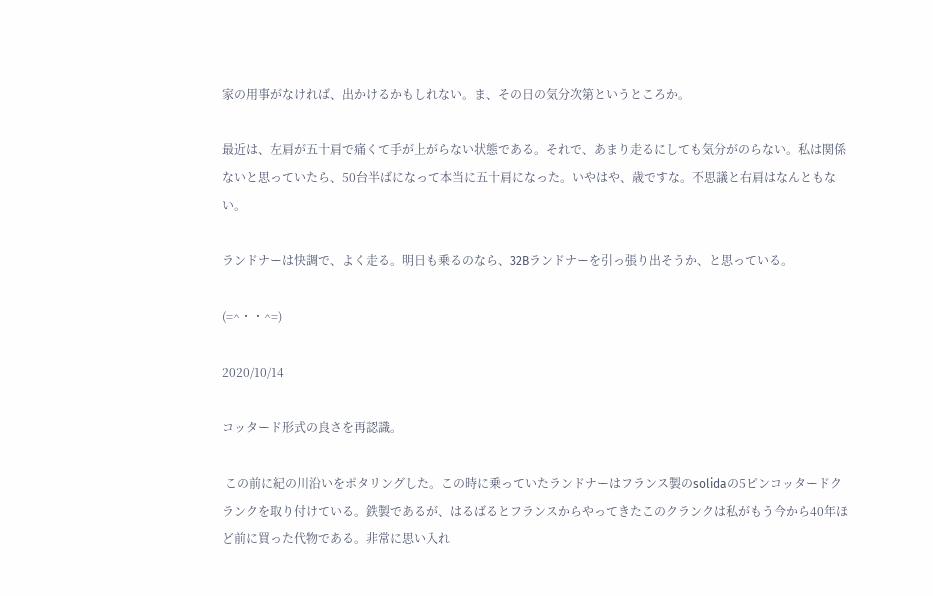家の用事がなければ、出かけるかもしれない。ま、その日の気分次第というところか。

最近は、左肩が五十肩で痛くて手が上がらない状態である。それで、あまり走るにしても気分がのらない。私は関係ないと思っていたら、50台半ばになって本当に五十肩になった。いやはや、歳ですな。不思議と右肩はなんともない。

ランドナーは快調で、よく走る。明日も乗るのなら、32Bランドナーを引っ張り出そうか、と思っている。

(=^・・^=)

2020/10/14

コッタード形式の良さを再認識。

 この前に紀の川沿いをポタリングした。この時に乗っていたランドナーはフランス製のsolidaの5ピンコッタードクランクを取り付けている。鉄製であるが、はるばるとフランスからやってきたこのクランクは私がもう今から40年ほど前に買った代物である。非常に思い入れ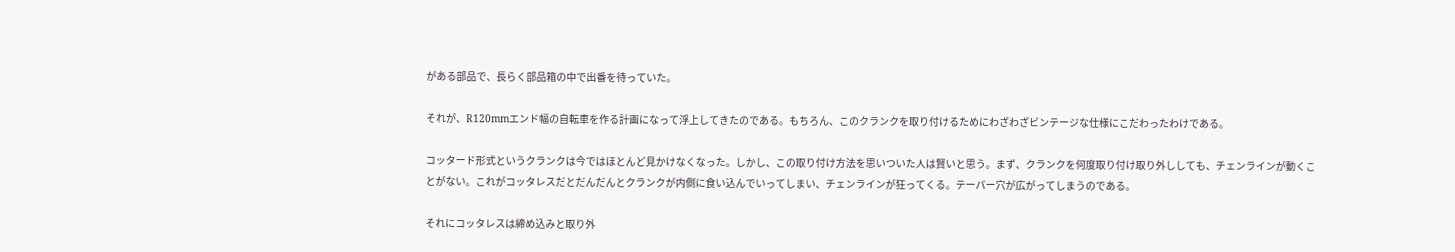がある部品で、長らく部品箱の中で出番を待っていた。

それが、R120mmエンド幅の自転車を作る計画になって浮上してきたのである。もちろん、このクランクを取り付けるためにわざわざビンテージな仕様にこだわったわけである。

コッタード形式というクランクは今ではほとんど見かけなくなった。しかし、この取り付け方法を思いついた人は賢いと思う。まず、クランクを何度取り付け取り外ししても、チェンラインが動くことがない。これがコッタレスだとだんだんとクランクが内側に食い込んでいってしまい、チェンラインが狂ってくる。テーパー穴が広がってしまうのである。

それにコッタレスは締め込みと取り外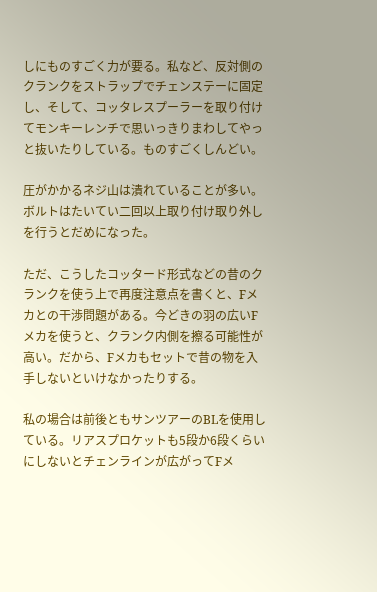しにものすごく力が要る。私など、反対側のクランクをストラップでチェンステーに固定し、そして、コッタレスプーラーを取り付けてモンキーレンチで思いっきりまわしてやっと抜いたりしている。ものすごくしんどい。

圧がかかるネジ山は潰れていることが多い。ボルトはたいてい二回以上取り付け取り外しを行うとだめになった。

ただ、こうしたコッタード形式などの昔のクランクを使う上で再度注意点を書くと、Fメカとの干渉問題がある。今どきの羽の広いFメカを使うと、クランク内側を擦る可能性が高い。だから、Fメカもセットで昔の物を入手しないといけなかったりする。

私の場合は前後ともサンツアーのBLを使用している。リアスプロケットも5段か6段くらいにしないとチェンラインが広がってFメ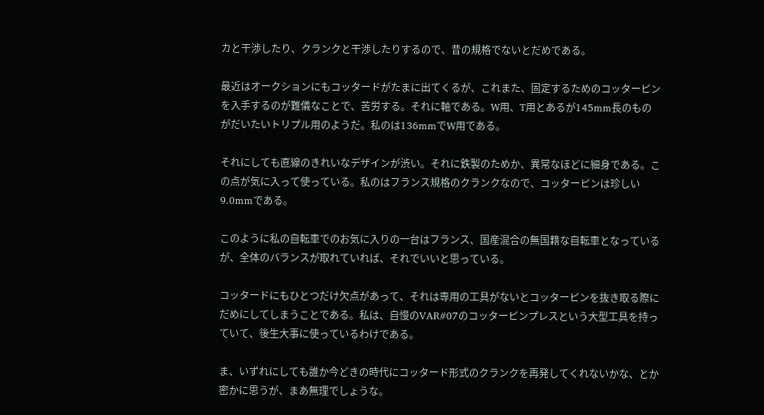カと干渉したり、クランクと干渉したりするので、昔の規格でないとだめである。

最近はオークションにもコッタードがたまに出てくるが、これまた、固定するためのコッターピンを入手するのが難儀なことで、苦労する。それに軸である。W用、T用とあるが145mm長のものがだいたいトリプル用のようだ。私のは136mmでW用である。

それにしても直線のきれいなデザインが渋い。それに鉄製のためか、異常なほどに細身である。この点が気に入って使っている。私のはフランス規格のクランクなので、コッターピンは珍しい9.0mmである。

このように私の自転車でのお気に入りの一台はフランス、国産混合の無国籍な自転車となっているが、全体のバランスが取れていれば、それでいいと思っている。

コッタードにもひとつだけ欠点があって、それは専用の工具がないとコッターピンを抜き取る際にだめにしてしまうことである。私は、自慢のVAR#07のコッターピンプレスという大型工具を持っていて、後生大事に使っているわけである。

ま、いずれにしても誰か今どきの時代にコッタード形式のクランクを再発してくれないかな、とか密かに思うが、まあ無理でしょうな。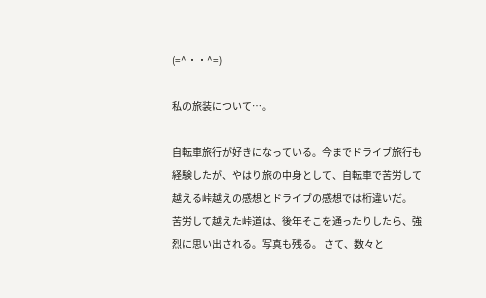(=^・・^=)

私の旅装について…。

自転車旅行が好きになっている。今までドライブ旅行も経験したが、やはり旅の中身として、自転車で苦労して越える峠越えの感想とドライブの感想では桁違いだ。 苦労して越えた峠道は、後年そこを通ったりしたら、強烈に思い出される。写真も残る。 さて、数々と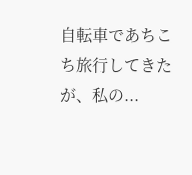自転車であちこち旅行してきたが、私の...